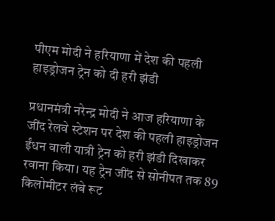पीएम मोदी ने हरियाणा में देश की पहली हाइड्रोजन ट्रेन को दी हरी झंडी

प्रधानमंत्री नरेन्द्र मोदी ने आज हरियाणा के जींद रेलवे स्टेशन पर देश की पहली हाइड्रोजन ईंधन वाली यात्री ट्रेन को हरी झंडी दिखाकर रवाना किया। यह ट्रेन जींद से सोनीपत तक 89 किलोमीटर लंबे रूट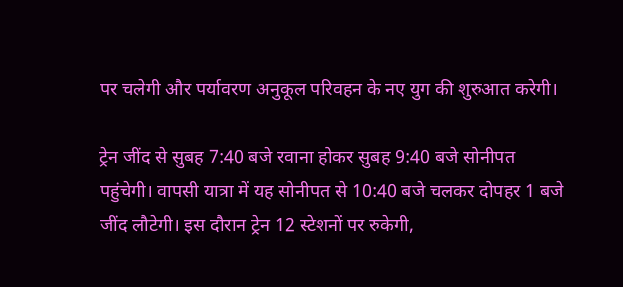पर चलेगी और पर्यावरण अनुकूल परिवहन के नए युग की शुरुआत करेगी।

ट्रेन जींद से सुबह 7:40 बजे रवाना होकर सुबह 9:40 बजे सोनीपत पहुंचेगी। वापसी यात्रा में यह सोनीपत से 10:40 बजे चलकर दोपहर 1 बजे जींद लौटेगी। इस दौरान ट्रेन 12 स्टेशनों पर रुकेगी,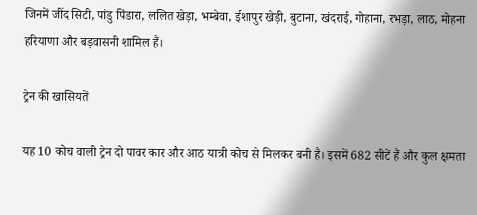जिनमें जींद सिटी, पांडु पिंडारा, ललित खेड़ा, भम्बेवा, ईशापुर खेड़ी, बुटाना, खंदराई, गोहाना, रभड़ा, लाठ, मोहना हरियाणा और बड़वासनी शामिल हैं।

ट्रेन की खासियतें

यह 10 कोच वाली ट्रेन दो पावर कार और आठ यात्री कोच से मिलकर बनी है। इसमें 682 सीटें हैं और कुल क्षमता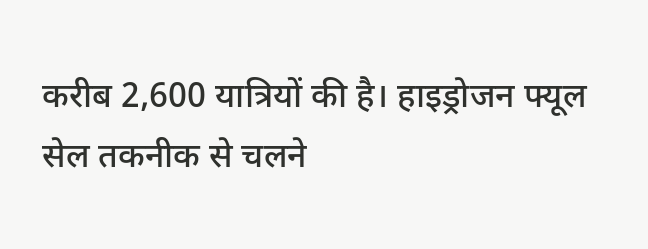करीब 2,600 यात्रियों की है। हाइड्रोजन फ्यूल सेल तकनीक से चलने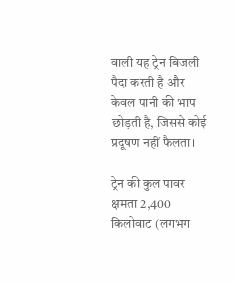वाली यह ट्रेन बिजली पैदा करती है और केवल पानी की भाप छोड़ती है, जिससे कोई प्रदूषण नहीं फैलता।

ट्रेन की कुल पावर क्षमता 2,400 किलोवाट (लगभग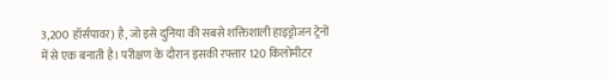3,200 हॉर्सपावर) है, जो इसे दुनिया की सबसे शक्तिशाली हाइड्रोजन ट्रेनों में से एक बनाती है। परीक्षण के दौरान इसकी रफ्तार 120 किलोमीटर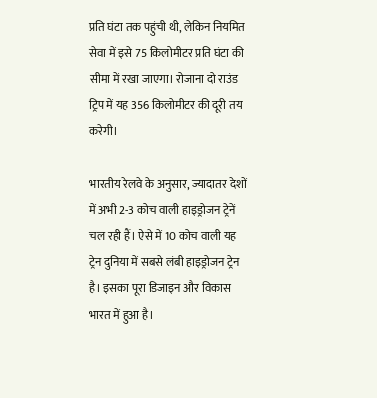प्रति घंटा तक पहुंची थी, लेकिन नियमित सेवा में इसे 75 किलोमीटर प्रति घंटा की सीमा में रखा जाएगा। रोजाना दो राउंड ट्रिप में यह 356 किलोमीटर की दूरी तय करेगी।

भारतीय रेलवे के अनुसार, ज्यादातर देशों में अभी 2-3 कोच वाली हाइड्रोजन ट्रेनें चल रही हैं। ऐसे में 10 कोच वाली यह ट्रेन दुनिया में सबसे लंबी हाइड्रोजन ट्रेन है। इसका पूरा डिजाइन और विकास भारत में हुआ है।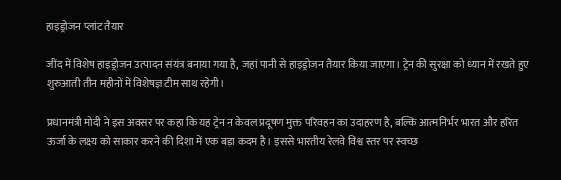हाइड्रोजन प्लांट तैयार

जींद में विशेष हाइड्रोजन उत्पादन संयंत्र बनाया गया है, जहां पानी से हाइड्रोजन तैयार किया जाएगा। ट्रेन की सुरक्षा को ध्यान में रखते हुए शुरुआती तीन महीनों में विशेषज्ञ टीम साथ रहेगी।

प्रधानमंत्री मोदी ने इस अवसर पर कहा कि यह ट्रेन न केवल प्रदूषण मुक्त परिवहन का उदाहरण है, बल्कि आत्मनिर्भर भारत और हरित ऊर्जा के लक्ष्य को साकार करने की दिशा में एक बड़ा कदम है। इससे भारतीय रेलवे विश्व स्तर पर स्वच्छ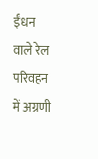ईंधन वाले रेल परिवहन में अग्रणी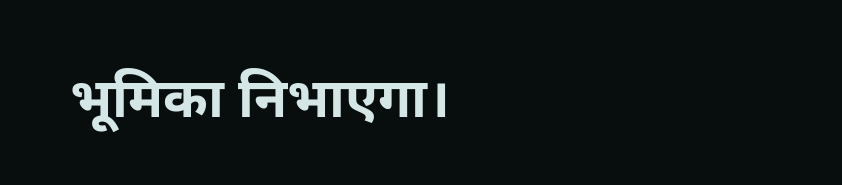भूमिका निभाएगा।